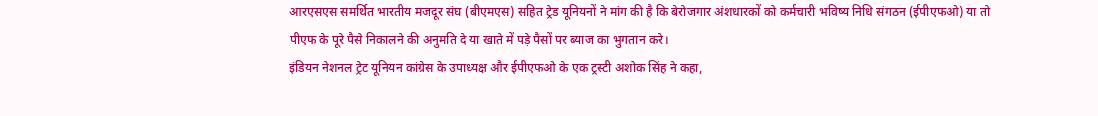आरएसएस समर्थित भारतीय मजदूर संघ (बीएमएस) सहित ट्रेड यूनियनों ने मांग की है कि बेरोजगार अंशधारकों को कर्मचारी भविष्य निधि संगठन (ईपीएफओ) या तो पीएफ के पूरे पैसे निकालने की अनुमति दे या खाते में पड़े पैसों पर ब्याज का भुगतान करे।
इंडियन नेशनल ट्रेट यूनियन कांग्रेस के उपाध्यक्ष और ईपीएफओ के एक ट्रस्टी अशोक सिंह ने कहा,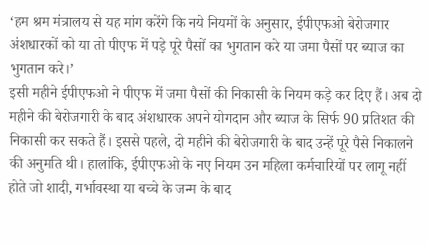‘हम श्रम मंत्रालय से यह मांग करेंगे कि नये नियमों के अनुसार, ईपीएफओ बेरोजगार अंशधारकों को या तो पीएफ में पड़े पूरे पैसों का भुगतान करे या जमा पैसों पर ब्याज का भुगतान करे।’
इसी महीने ईपीएफओ ने पीएफ में जमा पैसों की निकासी के नियम कड़े कर दिए हैं। अब दो महीने की बेरोजगारी के बाद अंशधारक अपने योगदान और ब्याज के सिर्फ 90 प्रतिशत की निकासी कर सकते हैं। इससे पहले, दो महीने की बेरोजगारी के बाद उन्हें पूरे पैसे निकालने की अनुमति थी। हालांकि, ईपीएफओ के नए नियम उन महिला कर्मचारियों पर लागू नहीं होते जो शादी, गर्भावस्था या बच्चे के जन्म के बाद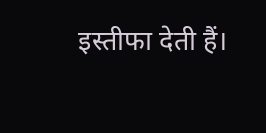इस्तीफा देती हैं।